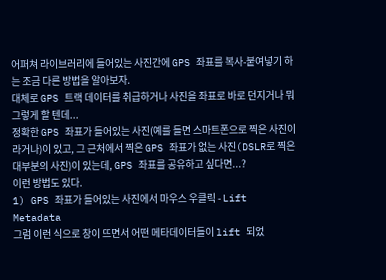어퍼쳐 라이브러리에 들어있는 사진간에 GPS 좌표를 복사-붙여넣기 하는 조금 다른 방법을 알아보자.
대체로 GPS 트랙 데이터를 취급하거나 사진을 좌표로 바로 던지거나 뭐 그렇게 할 텐데...
정확한 GPS 좌표가 들어있는 사진(예를 들면 스마트폰으로 찍은 사진이라거나)이 있고, 그 근처에서 찍은 GPS 좌표가 없는 사진(DSLR로 찍은 대부분의 사진)이 있는데, GPS 좌표를 공유하고 싶다면...?
이런 방법도 있다.
1) GPS 좌표가 들어있는 사진에서 마우스 우클릭 - Lift Metadata
그럼 이런 식으로 창이 뜨면서 어떤 메타데이터들이 lift 되었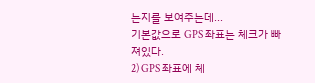는지를 보여주는데...
기본값으로 GPS 좌표는 체크가 빠져있다.
2) GPS 좌표에 체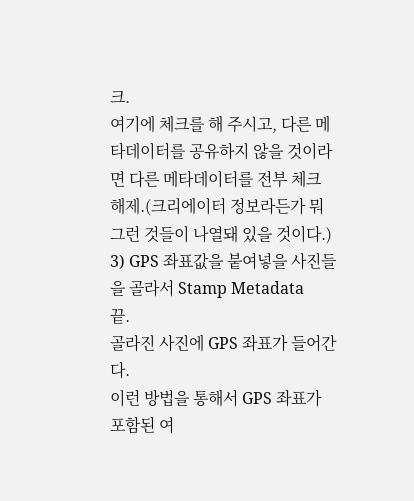크.
여기에 체크를 해 주시고, 다른 메타데이터를 공유하지 않을 것이라면 다른 메타데이터를 전부 체크 해제.(크리에이터 정보라든가 뭐 그런 것들이 나열돼 있을 것이다.)
3) GPS 좌표값을 붙여넣을 사진들을 골라서 Stamp Metadata
끝.
골라진 사진에 GPS 좌표가 들어간다.
이런 방법을 통해서 GPS 좌표가 포함된 여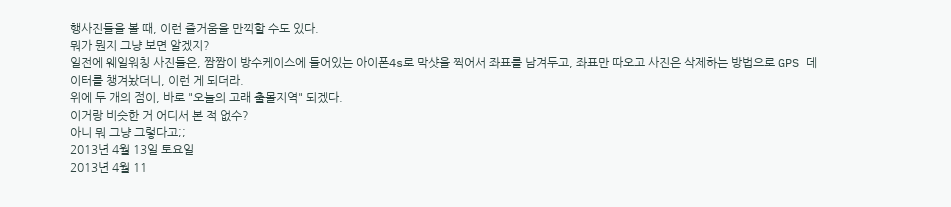행사진들을 볼 때, 이런 즐거움을 만끽할 수도 있다.
뭐가 뭔지 그냥 보면 알겠지?
일전에 웨일워칭 사진들은, 짬짬이 방수케이스에 들어있는 아이폰4s로 막샷을 찍어서 좌표를 남겨두고, 좌표만 따오고 사진은 삭제하는 방법으로 GPS 데이터를 챙겨놨더니, 이런 게 되더라.
위에 두 개의 점이, 바로 "오늘의 고래 출몰지역" 되겠다.
이거랑 비슷한 거 어디서 본 적 없수?
아니 뭐 그냥 그렇다고;;
2013년 4월 13일 토요일
2013년 4월 11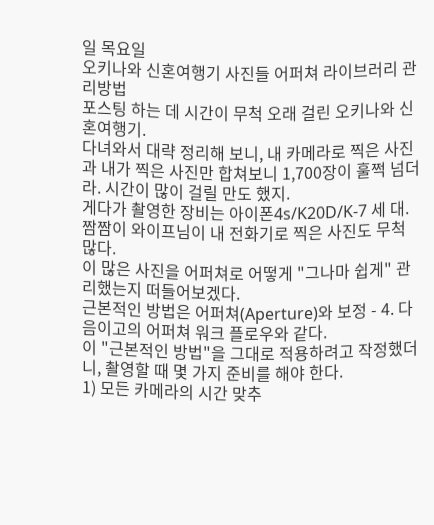일 목요일
오키나와 신혼여행기 사진들 어퍼쳐 라이브러리 관리방법
포스팅 하는 데 시간이 무척 오래 걸린 오키나와 신혼여행기.
다녀와서 대략 정리해 보니, 내 카메라로 찍은 사진과 내가 찍은 사진만 합쳐보니 1,700장이 훌쩍 넘더라. 시간이 많이 걸릴 만도 했지.
게다가 촬영한 장비는 아이폰4s/K20D/K-7 세 대. 짬짬이 와이프님이 내 전화기로 찍은 사진도 무척 많다.
이 많은 사진을 어퍼쳐로 어떻게 "그나마 쉽게" 관리했는지 떠들어보겠다.
근본적인 방법은 어퍼쳐(Aperture)와 보정 - 4. 다음이고의 어퍼쳐 워크 플로우와 같다.
이 "근본적인 방법"을 그대로 적용하려고 작정했더니, 촬영할 때 몇 가지 준비를 해야 한다.
1) 모든 카메라의 시간 맞추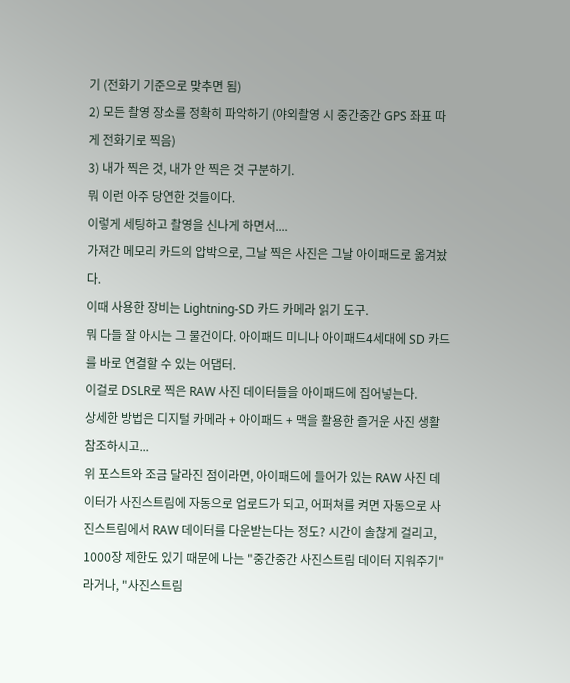기 (전화기 기준으로 맞추면 됨)
2) 모든 촬영 장소를 정확히 파악하기 (야외촬영 시 중간중간 GPS 좌표 따게 전화기로 찍음)
3) 내가 찍은 것, 내가 안 찍은 것 구분하기.
뭐 이런 아주 당연한 것들이다.
이렇게 세팅하고 촬영을 신나게 하면서....
가져간 메모리 카드의 압박으로, 그날 찍은 사진은 그날 아이패드로 옮겨놨다.
이때 사용한 장비는 Lightning-SD 카드 카메라 읽기 도구.
뭐 다들 잘 아시는 그 물건이다. 아이패드 미니나 아이패드4세대에 SD 카드를 바로 연결할 수 있는 어댑터.
이걸로 DSLR로 찍은 RAW 사진 데이터들을 아이패드에 집어넣는다.
상세한 방법은 디지털 카메라 + 아이패드 + 맥을 활용한 즐거운 사진 생활 참조하시고...
위 포스트와 조금 달라진 점이라면, 아이패드에 들어가 있는 RAW 사진 데이터가 사진스트림에 자동으로 업로드가 되고, 어퍼쳐를 켜면 자동으로 사진스트림에서 RAW 데이터를 다운받는다는 정도? 시간이 솔찮게 걸리고, 1000장 제한도 있기 때문에 나는 "중간중간 사진스트림 데이터 지워주기"라거나, "사진스트림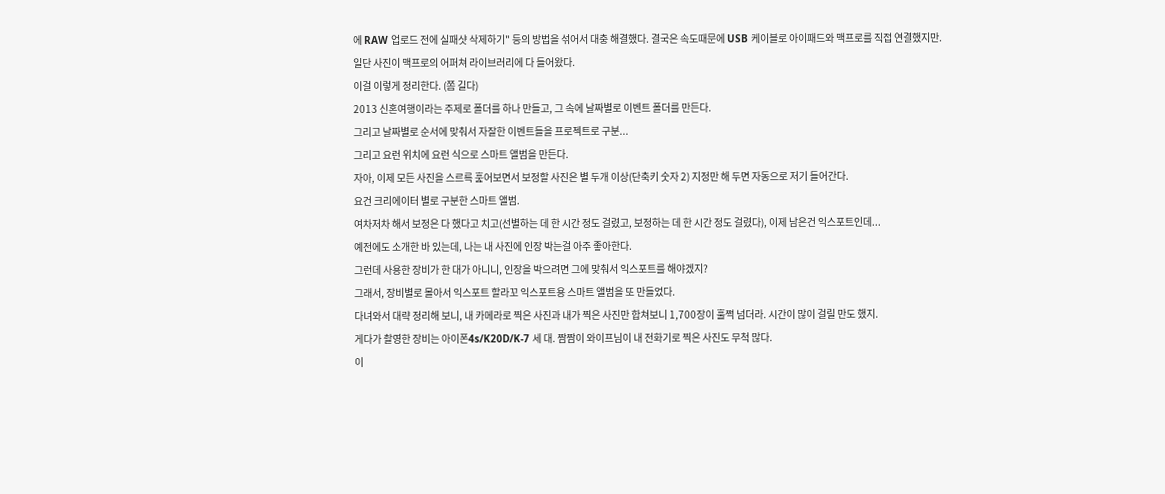에 RAW 업로드 전에 실패샷 삭제하기" 등의 방법을 섞어서 대충 해결했다. 결국은 속도때문에 USB 케이블로 아이패드와 맥프로를 직접 연결했지만.
일단 사진이 맥프로의 어퍼쳐 라이브러리에 다 들어왔다.
이걸 이렇게 정리한다. (쫌 길다)
2013 신혼여행이라는 주제로 폴더를 하나 만들고, 그 속에 날짜별로 이벤트 폴더를 만든다.
그리고 날짜별로 순서에 맞춰서 자잘한 이벤트들을 프로젝트로 구분...
그리고 요런 위치에 요런 식으로 스마트 앨범을 만든다.
자아, 이제 모든 사진을 스르륵 훑어보면서 보정할 사진은 별 두개 이상(단축키 숫자 2) 지정만 해 두면 자동으로 저기 들어간다.
요건 크리에이터 별로 구분한 스마트 앨범.
여차저차 해서 보정은 다 했다고 치고(선별하는 데 한 시간 정도 걸렸고, 보정하는 데 한 시간 정도 걸렸다), 이제 남은건 익스포트인데...
예전에도 소개한 바 있는데, 나는 내 사진에 인장 박는걸 아주 좋아한다.
그런데 사용한 장비가 한 대가 아니니, 인장을 박으려면 그에 맞춰서 익스포트를 해야겠지?
그래서, 장비별로 몰아서 익스포트 할라꼬 익스포트용 스마트 앨범을 또 만들었다.
다녀와서 대략 정리해 보니, 내 카메라로 찍은 사진과 내가 찍은 사진만 합쳐보니 1,700장이 훌쩍 넘더라. 시간이 많이 걸릴 만도 했지.
게다가 촬영한 장비는 아이폰4s/K20D/K-7 세 대. 짬짬이 와이프님이 내 전화기로 찍은 사진도 무척 많다.
이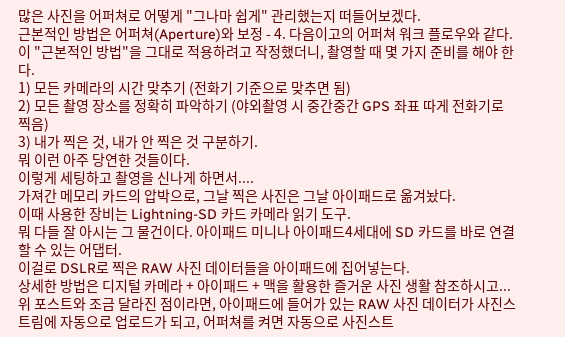많은 사진을 어퍼쳐로 어떻게 "그나마 쉽게" 관리했는지 떠들어보겠다.
근본적인 방법은 어퍼쳐(Aperture)와 보정 - 4. 다음이고의 어퍼쳐 워크 플로우와 같다.
이 "근본적인 방법"을 그대로 적용하려고 작정했더니, 촬영할 때 몇 가지 준비를 해야 한다.
1) 모든 카메라의 시간 맞추기 (전화기 기준으로 맞추면 됨)
2) 모든 촬영 장소를 정확히 파악하기 (야외촬영 시 중간중간 GPS 좌표 따게 전화기로 찍음)
3) 내가 찍은 것, 내가 안 찍은 것 구분하기.
뭐 이런 아주 당연한 것들이다.
이렇게 세팅하고 촬영을 신나게 하면서....
가져간 메모리 카드의 압박으로, 그날 찍은 사진은 그날 아이패드로 옮겨놨다.
이때 사용한 장비는 Lightning-SD 카드 카메라 읽기 도구.
뭐 다들 잘 아시는 그 물건이다. 아이패드 미니나 아이패드4세대에 SD 카드를 바로 연결할 수 있는 어댑터.
이걸로 DSLR로 찍은 RAW 사진 데이터들을 아이패드에 집어넣는다.
상세한 방법은 디지털 카메라 + 아이패드 + 맥을 활용한 즐거운 사진 생활 참조하시고...
위 포스트와 조금 달라진 점이라면, 아이패드에 들어가 있는 RAW 사진 데이터가 사진스트림에 자동으로 업로드가 되고, 어퍼쳐를 켜면 자동으로 사진스트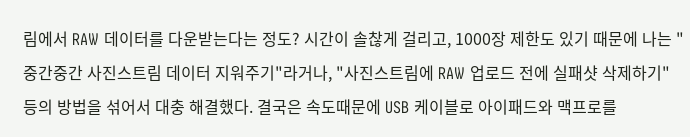림에서 RAW 데이터를 다운받는다는 정도? 시간이 솔찮게 걸리고, 1000장 제한도 있기 때문에 나는 "중간중간 사진스트림 데이터 지워주기"라거나, "사진스트림에 RAW 업로드 전에 실패샷 삭제하기" 등의 방법을 섞어서 대충 해결했다. 결국은 속도때문에 USB 케이블로 아이패드와 맥프로를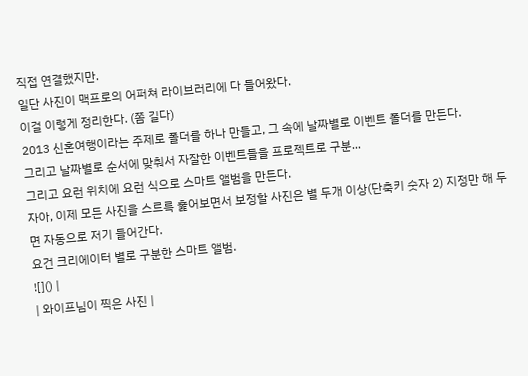직접 연결했지만.
일단 사진이 맥프로의 어퍼쳐 라이브러리에 다 들어왔다.
이걸 이렇게 정리한다. (쫌 길다)
2013 신혼여행이라는 주제로 폴더를 하나 만들고, 그 속에 날짜별로 이벤트 폴더를 만든다.
그리고 날짜별로 순서에 맞춰서 자잘한 이벤트들을 프로젝트로 구분...
그리고 요런 위치에 요런 식으로 스마트 앨범을 만든다.
자아, 이제 모든 사진을 스르륵 훑어보면서 보정할 사진은 별 두개 이상(단축키 숫자 2) 지정만 해 두면 자동으로 저기 들어간다.
요건 크리에이터 별로 구분한 스마트 앨범.
![]() |
| 와이프님이 찍은 사진 |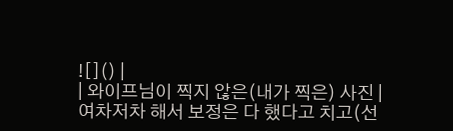![]() |
| 와이프님이 찍지 않은(내가 찍은) 사진 |
여차저차 해서 보정은 다 했다고 치고(선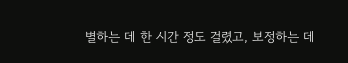별하는 데 한 시간 정도 걸렸고, 보정하는 데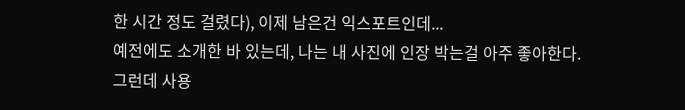한 시간 정도 걸렸다), 이제 남은건 익스포트인데...
예전에도 소개한 바 있는데, 나는 내 사진에 인장 박는걸 아주 좋아한다.
그런데 사용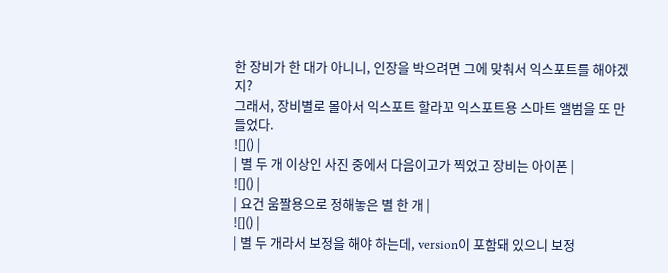한 장비가 한 대가 아니니, 인장을 박으려면 그에 맞춰서 익스포트를 해야겠지?
그래서, 장비별로 몰아서 익스포트 할라꼬 익스포트용 스마트 앨범을 또 만들었다.
![]() |
| 별 두 개 이상인 사진 중에서 다음이고가 찍었고 장비는 아이폰 |
![]() |
| 요건 움짤용으로 정해놓은 별 한 개 |
![]() |
| 별 두 개라서 보정을 해야 하는데, version이 포함돼 있으니 보정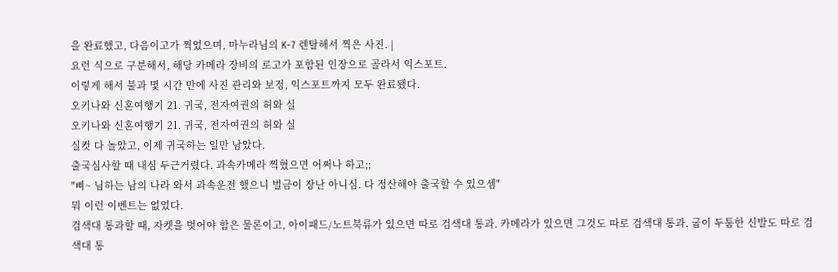을 완료했고, 다음이고가 찍었으며, 마누라님의 K-7 렌탈해서 찍은 사진. |
요런 식으로 구분해서, 해당 카메라 장비의 로고가 포함된 인장으로 골라서 익스포트.
이렇게 해서 불과 몇 시간 만에 사진 관리와 보정, 익스포트까지 모두 완료됐다.
오키나와 신혼여행기 21. 귀국, 전자여권의 허와 실
오키나와 신혼여행기 21. 귀국, 전자여권의 허와 실
실컷 다 놀았고, 이제 귀국하는 일만 남았다.
출국심사할 때 내심 두근거렸다. 과속카메라 찍혔으면 어쩌나 하고;;
"삐~ 님하는 남의 나라 와서 과속운전 했으니 벌금이 장난 아니심. 다 정산해야 출국할 수 있으셈"
뭐 이런 이벤트는 없었다.
검색대 통과할 때, 자켓을 벗어야 함은 물론이고, 아이패드/노트북류가 있으면 따로 검색대 통과. 카메라가 있으면 그것도 따로 검색대 통과. 굽이 두툼한 신발도 따로 검색대 통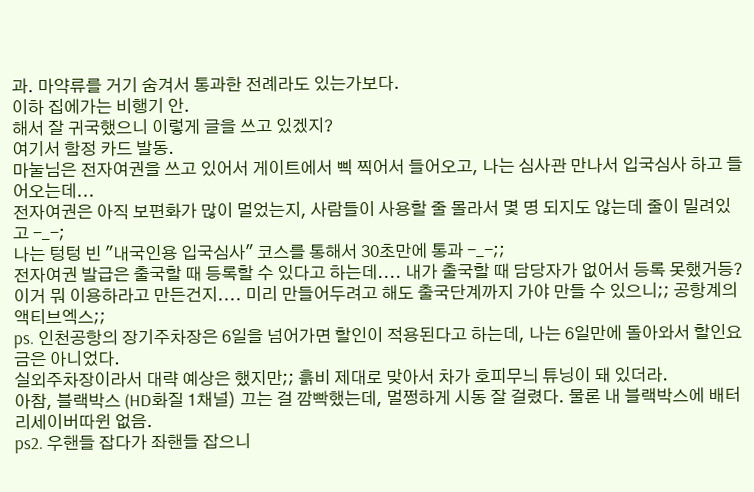과. 마약류를 거기 숨겨서 통과한 전례라도 있는가보다.
이하 집에가는 비행기 안.
해서 잘 귀국했으니 이렇게 글을 쓰고 있겠지?
여기서 함정 카드 발동.
마눌님은 전자여권을 쓰고 있어서 게이트에서 삑 찍어서 들어오고, 나는 심사관 만나서 입국심사 하고 들어오는데...
전자여권은 아직 보편화가 많이 멀었는지, 사람들이 사용할 줄 몰라서 몇 명 되지도 않는데 줄이 밀려있고 -_-;
나는 텅텅 빈 "내국인용 입국심사" 코스를 통해서 30초만에 통과 -_-;;
전자여권 발급은 출국할 때 등록할 수 있다고 하는데.... 내가 출국할 때 담당자가 없어서 등록 못했거등? 이거 뭐 이용하라고 만든건지.... 미리 만들어두려고 해도 출국단계까지 가야 만들 수 있으니;; 공항계의 액티브엑스;;
ps. 인천공항의 장기주차장은 6일을 넘어가면 할인이 적용된다고 하는데, 나는 6일만에 돌아와서 할인요금은 아니었다.
실외주차장이라서 대략 예상은 했지만;; 흙비 제대로 맞아서 차가 호피무늬 튜닝이 돼 있더라.
아참, 블랙박스 (HD화질 1채널) 끄는 걸 깜빡했는데, 멀쩡하게 시동 잘 걸렸다. 물론 내 블랙박스에 배터리세이버따윈 없음.
ps2. 우핸들 잡다가 좌핸들 잡으니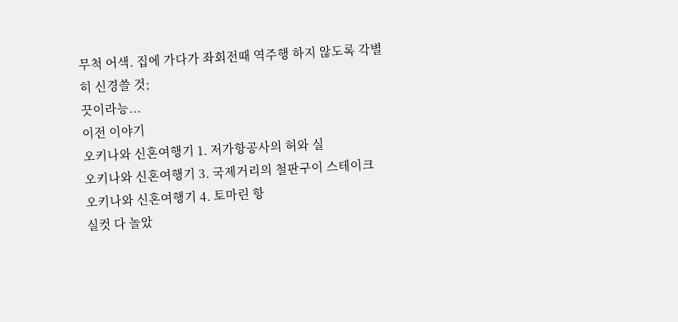무척 어색. 집에 가다가 좌회전때 역주행 하지 않도록 각별히 신경쓸 것;
끗이라능...
이전 이야기
오키나와 신혼여행기 1. 저가항공사의 허와 실
오키나와 신혼여행기 3. 국제거리의 철판구이 스테이크
오키나와 신혼여행기 4. 토마린 항
실컷 다 놀았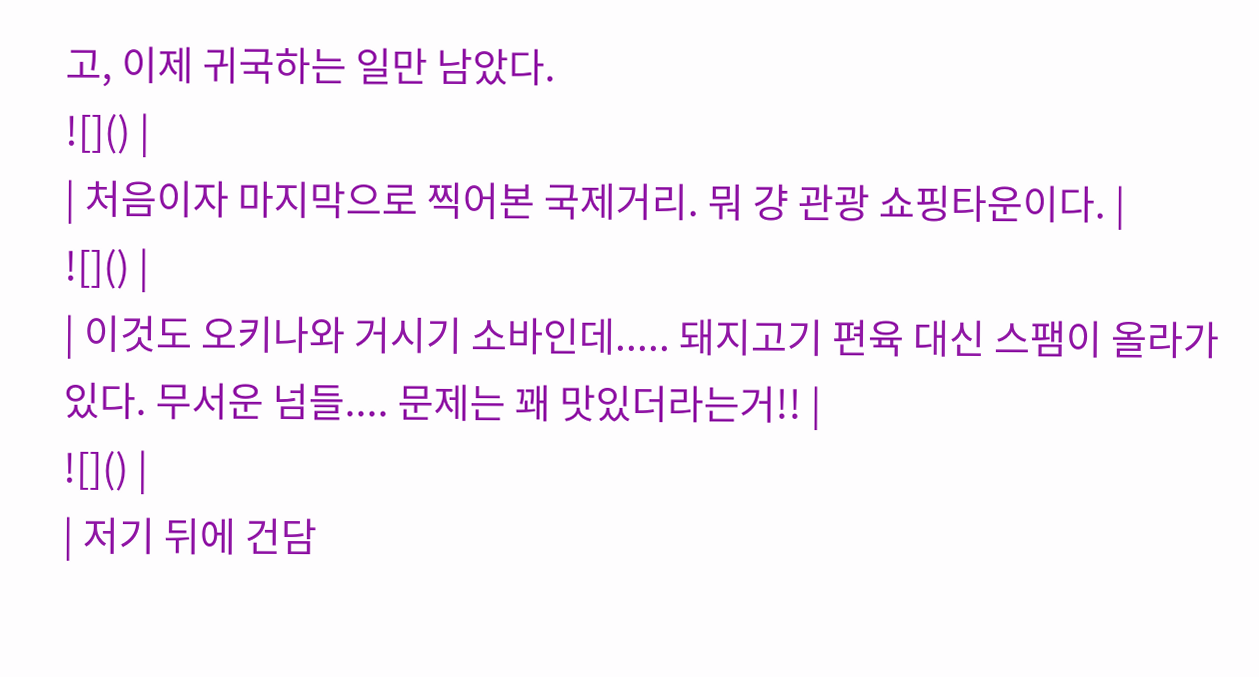고, 이제 귀국하는 일만 남았다.
![]() |
| 처음이자 마지막으로 찍어본 국제거리. 뭐 걍 관광 쇼핑타운이다. |
![]() |
| 이것도 오키나와 거시기 소바인데..... 돼지고기 편육 대신 스팸이 올라가있다. 무서운 넘들.... 문제는 꽤 맛있더라는거!! |
![]() |
| 저기 뒤에 건담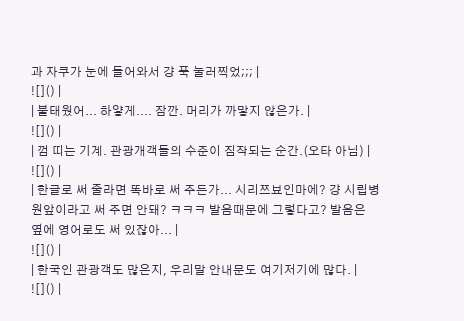과 자쿠가 눈에 들어와서 걍 푹 눌러찍었;;; |
![]() |
| 불태웠어... 하얗게.... 잠깐. 머리가 까맣지 않은가. |
![]() |
| 껌 띠는 기계. 관광개객들의 수준이 짐작되는 순간.(오타 아님) |
![]() |
| 한글로 써 줄라면 똑바로 써 주든가... 시리쯔뵤인마에? 걍 시립병원앞이라고 써 주면 안돼? ㅋㅋㅋ 발음때문에 그렇다고? 발음은 옆에 영어로도 써 있잖아... |
![]() |
| 한국인 관광객도 많은지, 우리말 안내문도 여기저기에 많다. |
![]() |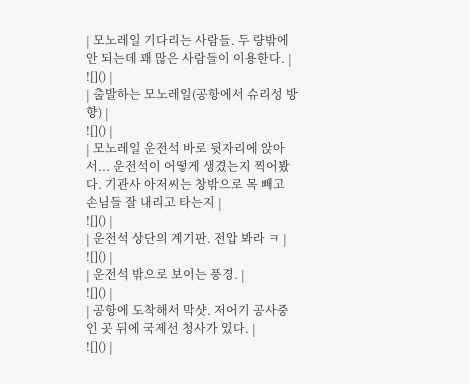| 모노레일 기다리는 사람들. 두 량밖에 안 되는데 꽤 많은 사람들이 이용한다. |
![]() |
| 출발하는 모노레일(공항에서 슈리성 방향) |
![]() |
| 모노레일 운전석 바로 뒷자리에 앉아서... 운전석이 어떻게 생겼는지 찍어봤다. 기관사 아저씨는 창밖으로 목 빼고 손님들 잘 내리고 타는지 |
![]() |
| 운전석 상단의 계기판. 전압 봐라 ㅋ |
![]() |
| 운전석 밖으로 보이는 풍경. |
![]() |
| 공항에 도착해서 막샷. 저어기 공사중인 곳 뒤에 국제선 청사가 있다. |
![]() |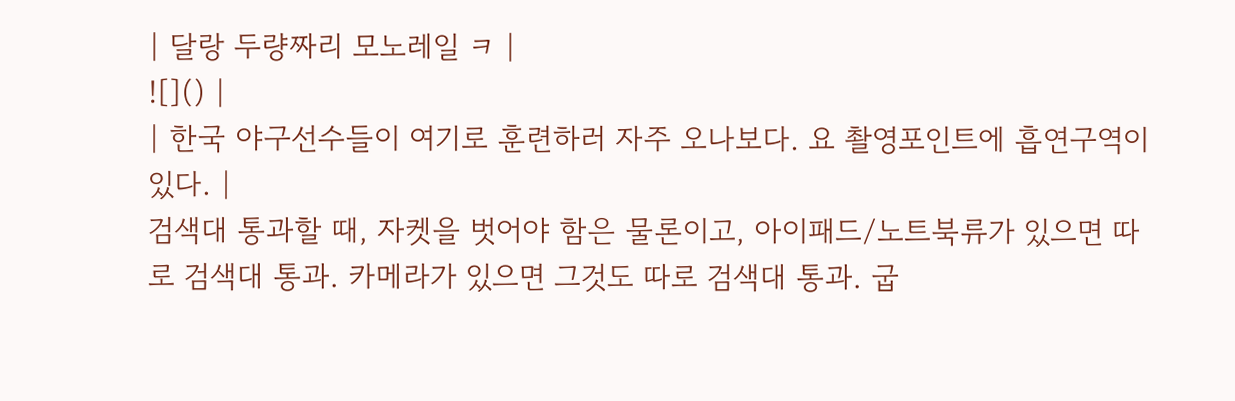| 달랑 두량짜리 모노레일 ㅋ |
![]() |
| 한국 야구선수들이 여기로 훈련하러 자주 오나보다. 요 촬영포인트에 흡연구역이 있다. |
검색대 통과할 때, 자켓을 벗어야 함은 물론이고, 아이패드/노트북류가 있으면 따로 검색대 통과. 카메라가 있으면 그것도 따로 검색대 통과. 굽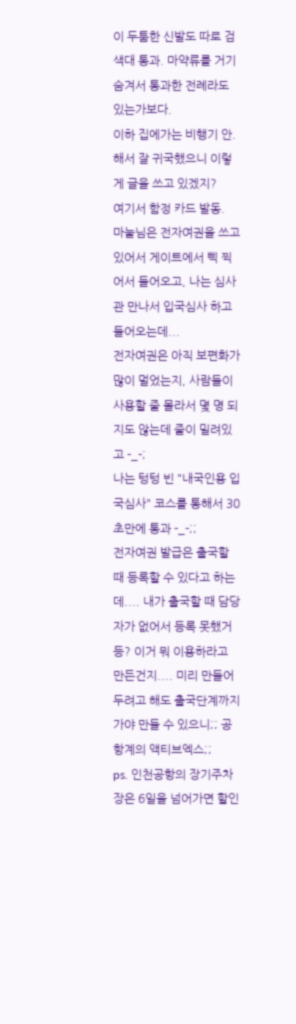이 두툼한 신발도 따로 검색대 통과. 마약류를 거기 숨겨서 통과한 전례라도 있는가보다.
이하 집에가는 비행기 안.
해서 잘 귀국했으니 이렇게 글을 쓰고 있겠지?
여기서 함정 카드 발동.
마눌님은 전자여권을 쓰고 있어서 게이트에서 삑 찍어서 들어오고, 나는 심사관 만나서 입국심사 하고 들어오는데...
전자여권은 아직 보편화가 많이 멀었는지, 사람들이 사용할 줄 몰라서 몇 명 되지도 않는데 줄이 밀려있고 -_-;
나는 텅텅 빈 "내국인용 입국심사" 코스를 통해서 30초만에 통과 -_-;;
전자여권 발급은 출국할 때 등록할 수 있다고 하는데.... 내가 출국할 때 담당자가 없어서 등록 못했거등? 이거 뭐 이용하라고 만든건지.... 미리 만들어두려고 해도 출국단계까지 가야 만들 수 있으니;; 공항계의 액티브엑스;;
ps. 인천공항의 장기주차장은 6일을 넘어가면 할인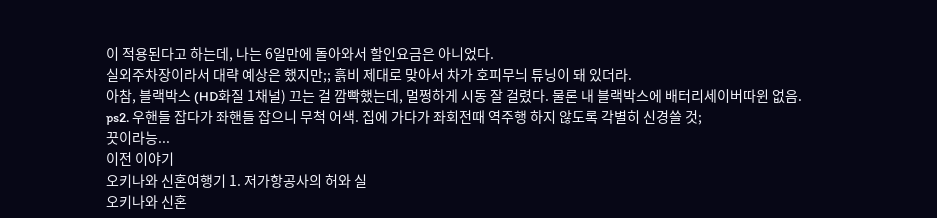이 적용된다고 하는데, 나는 6일만에 돌아와서 할인요금은 아니었다.
실외주차장이라서 대략 예상은 했지만;; 흙비 제대로 맞아서 차가 호피무늬 튜닝이 돼 있더라.
아참, 블랙박스 (HD화질 1채널) 끄는 걸 깜빡했는데, 멀쩡하게 시동 잘 걸렸다. 물론 내 블랙박스에 배터리세이버따윈 없음.
ps2. 우핸들 잡다가 좌핸들 잡으니 무척 어색. 집에 가다가 좌회전때 역주행 하지 않도록 각별히 신경쓸 것;
끗이라능...
이전 이야기
오키나와 신혼여행기 1. 저가항공사의 허와 실
오키나와 신혼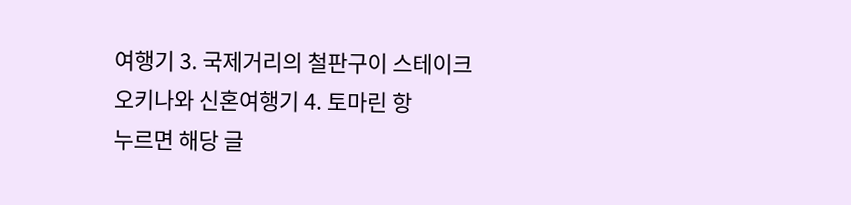여행기 3. 국제거리의 철판구이 스테이크
오키나와 신혼여행기 4. 토마린 항
누르면 해당 글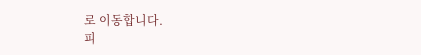로 이동합니다.
피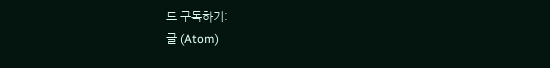드 구독하기:
글 (Atom)